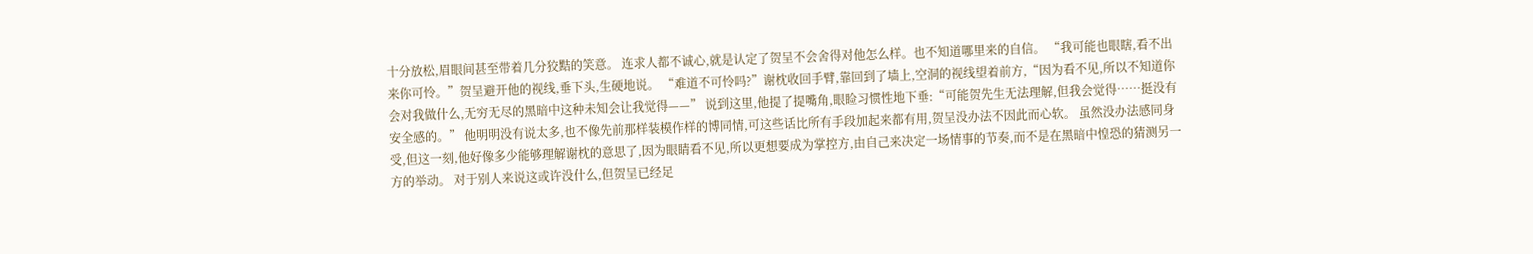十分放松,眉眼间甚至带着几分狡黠的笑意。 连求人都不诚心,就是认定了贺呈不会舍得对他怎么样。也不知道哪里来的自信。 “我可能也眼瞎,看不出来你可怜。”贺呈避开他的视线,垂下头,生硬地说。 “难道不可怜吗?”谢枕收回手臂,靠回到了墙上,空洞的视线望着前方,“因为看不见,所以不知道你会对我做什么,无穷无尽的黑暗中这种未知会让我觉得——” 说到这里,他提了提嘴角,眼睑习惯性地下垂:“可能贺先生无法理解,但我会觉得……挺没有安全感的。” 他明明没有说太多,也不像先前那样装模作样的博同情,可这些话比所有手段加起来都有用,贺呈没办法不因此而心软。 虽然没办法感同身受,但这一刻,他好像多少能够理解谢枕的意思了,因为眼睛看不见,所以更想要成为掌控方,由自己来决定一场情事的节奏,而不是在黑暗中惶恐的猜测另一方的举动。 对于别人来说这或许没什么,但贺呈已经足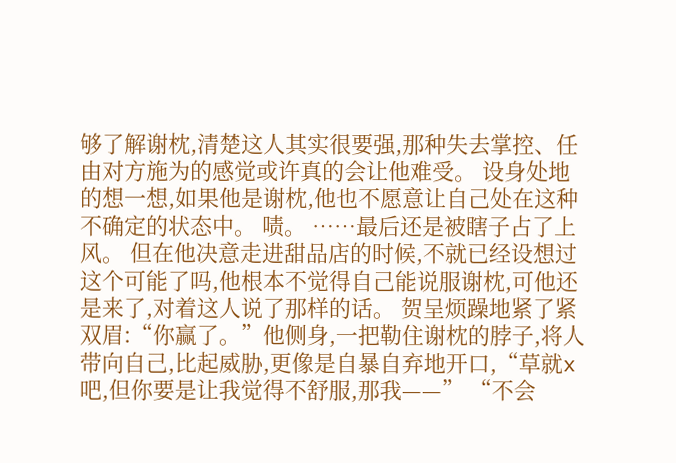够了解谢枕,清楚这人其实很要强,那种失去掌控、任由对方施为的感觉或许真的会让他难受。 设身处地的想一想,如果他是谢枕,他也不愿意让自己处在这种不确定的状态中。 啧。 ……最后还是被瞎子占了上风。 但在他决意走进甜品店的时候,不就已经设想过这个可能了吗,他根本不觉得自己能说服谢枕,可他还是来了,对着这人说了那样的话。 贺呈烦躁地紧了紧双眉:“你赢了。”他侧身,一把勒住谢枕的脖子,将人带向自己,比起威胁,更像是自暴自弃地开口,“草就x吧,但你要是让我觉得不舒服,那我——” “不会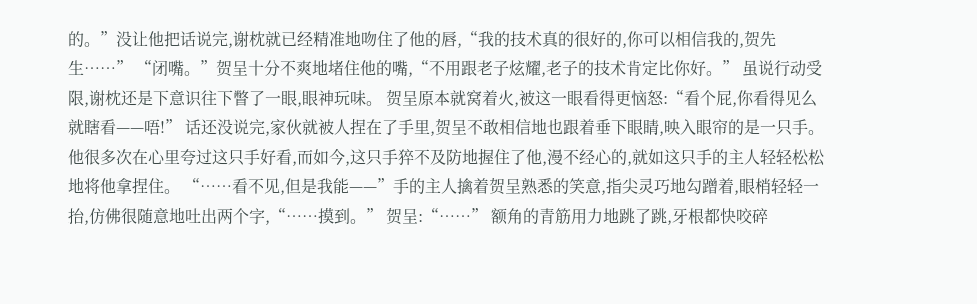的。”没让他把话说完,谢枕就已经精准地吻住了他的唇,“我的技术真的很好的,你可以相信我的,贺先生……” “闭嘴。”贺呈十分不爽地堵住他的嘴,“不用跟老子炫耀,老子的技术肯定比你好。” 虽说行动受限,谢枕还是下意识往下瞥了一眼,眼神玩味。 贺呈原本就窝着火,被这一眼看得更恼怒:“看个屁,你看得见么就瞎看——唔!” 话还没说完,家伙就被人捏在了手里,贺呈不敢相信地也跟着垂下眼睛,映入眼帘的是一只手。 他很多次在心里夸过这只手好看,而如今,这只手猝不及防地握住了他,漫不经心的,就如这只手的主人轻轻松松地将他拿捏住。 “……看不见,但是我能——”手的主人擒着贺呈熟悉的笑意,指尖灵巧地勾蹭着,眼梢轻轻一抬,仿佛很随意地吐出两个字,“……摸到。” 贺呈:“……” 额角的青筋用力地跳了跳,牙根都快咬碎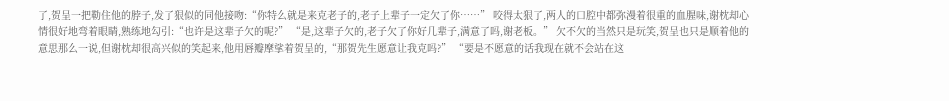了,贺呈一把勒住他的脖子,发了狠似的同他接吻:“你特么就是来克老子的,老子上辈子一定欠了你……” 咬得太狠了,两人的口腔中都弥漫着很重的血腥味,谢枕却心情很好地弯着眼睛,熟练地勾引:“也许是这辈子欠的呢?” “是,这辈子欠的,老子欠了你好几辈子,满意了吗,谢老板。” 欠不欠的当然只是玩笑,贺呈也只是顺着他的意思那么一说,但谢枕却很高兴似的笑起来,他用唇瓣摩挲着贺呈的,“那贺先生愿意让我克吗?” “要是不愿意的话我现在就不会站在这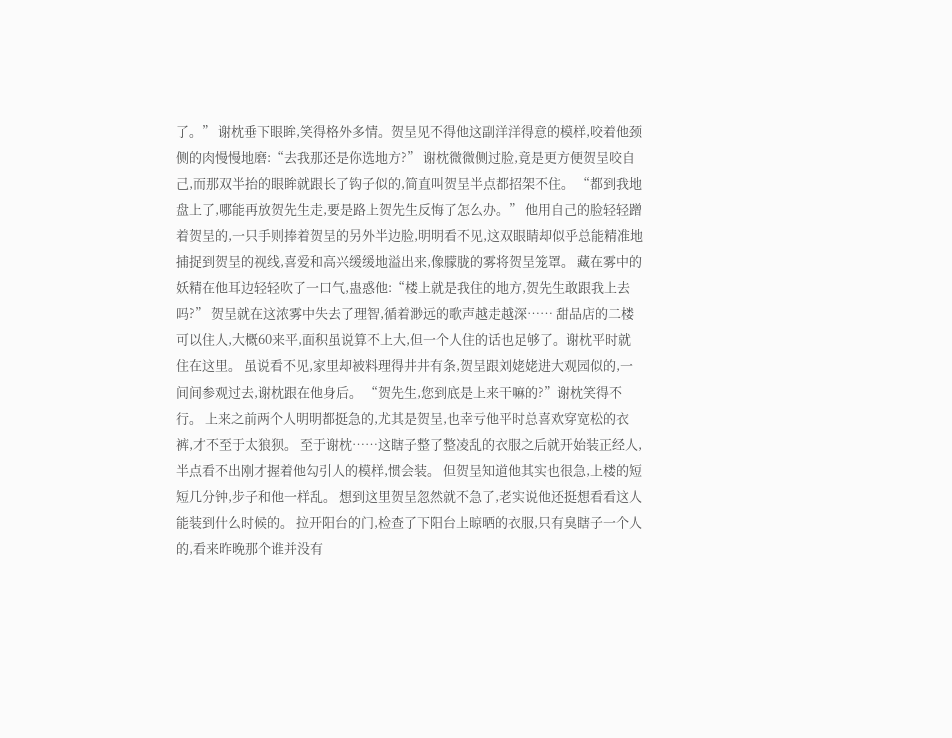了。” 谢枕垂下眼眸,笑得格外多情。贺呈见不得他这副洋洋得意的模样,咬着他颈侧的肉慢慢地磨:“去我那还是你选地方?” 谢枕微微侧过脸,竟是更方便贺呈咬自己,而那双半抬的眼眸就跟长了钩子似的,简直叫贺呈半点都招架不住。 “都到我地盘上了,哪能再放贺先生走,要是路上贺先生反悔了怎么办。” 他用自己的脸轻轻蹭着贺呈的,一只手则捧着贺呈的另外半边脸,明明看不见,这双眼睛却似乎总能精准地捕捉到贺呈的视线,喜爱和高兴缓缓地溢出来,像朦胧的雾将贺呈笼罩。 藏在雾中的妖精在他耳边轻轻吹了一口气,蛊惑他:“楼上就是我住的地方,贺先生敢跟我上去吗?” 贺呈就在这浓雾中失去了理智,循着渺远的歌声越走越深…… 甜品店的二楼可以住人,大概60来平,面积虽说算不上大,但一个人住的话也足够了。谢枕平时就住在这里。 虽说看不见,家里却被料理得井井有条,贺呈跟刘姥姥进大观园似的,一间间参观过去,谢枕跟在他身后。 “贺先生,您到底是上来干嘛的?”谢枕笑得不行。 上来之前两个人明明都挺急的,尤其是贺呈,也幸亏他平时总喜欢穿宽松的衣裤,才不至于太狼狈。 至于谢枕……这瞎子整了整凌乱的衣服之后就开始装正经人,半点看不出刚才握着他勾引人的模样,惯会装。 但贺呈知道他其实也很急,上楼的短短几分钟,步子和他一样乱。 想到这里贺呈忽然就不急了,老实说他还挺想看看这人能装到什么时候的。 拉开阳台的门,检查了下阳台上晾晒的衣服,只有臭瞎子一个人的,看来昨晚那个谁并没有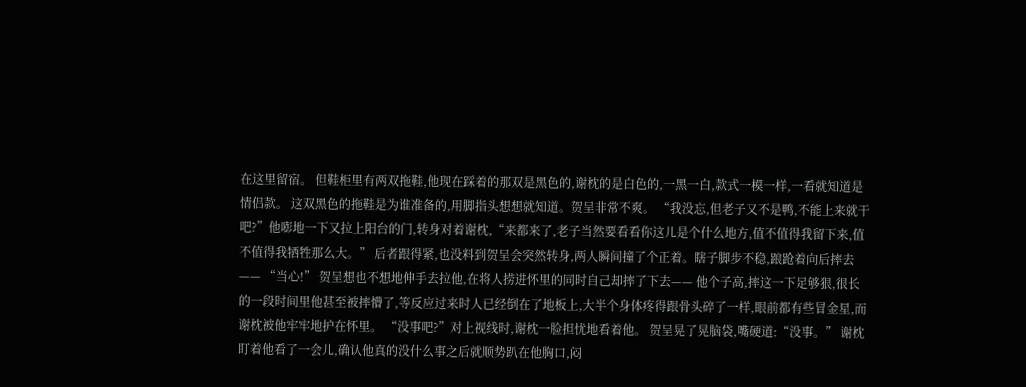在这里留宿。 但鞋柜里有两双拖鞋,他现在踩着的那双是黑色的,谢枕的是白色的,一黑一白,款式一模一样,一看就知道是情侣款。 这双黑色的拖鞋是为谁准备的,用脚指头想想就知道。贺呈非常不爽。 “我没忘,但老子又不是鸭,不能上来就干吧?”他嘭地一下又拉上阳台的门,转身对着谢枕,“来都来了,老子当然要看看你这儿是个什么地方,值不值得我留下来,值不值得我牺牲那么大。” 后者跟得紧,也没料到贺呈会突然转身,两人瞬间撞了个正着。瞎子脚步不稳,踉跄着向后摔去—— “当心!” 贺呈想也不想地伸手去拉他,在将人捞进怀里的同时自己却摔了下去—— 他个子高,摔这一下足够狠,很长的一段时间里他甚至被摔懵了,等反应过来时人已经倒在了地板上,大半个身体疼得跟骨头碎了一样,眼前都有些冒金星,而谢枕被他牢牢地护在怀里。 “没事吧?”对上视线时,谢枕一脸担忧地看着他。 贺呈晃了晃脑袋,嘴硬道:“没事。” 谢枕盯着他看了一会儿,确认他真的没什么事之后就顺势趴在他胸口,闷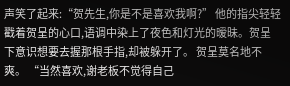声笑了起来:“贺先生,你是不是喜欢我啊?” 他的指尖轻轻戳着贺呈的心口,语调中染上了夜色和灯光的暧昧。贺呈下意识想要去握那根手指,却被躲开了。 贺呈莫名地不爽。 “当然喜欢,谢老板不觉得自己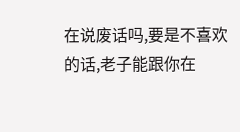在说废话吗,要是不喜欢的话,老子能跟你在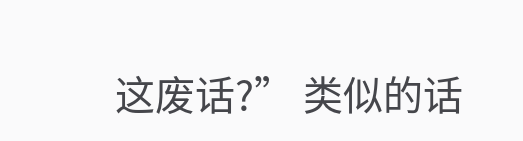这废话?” 类似的话